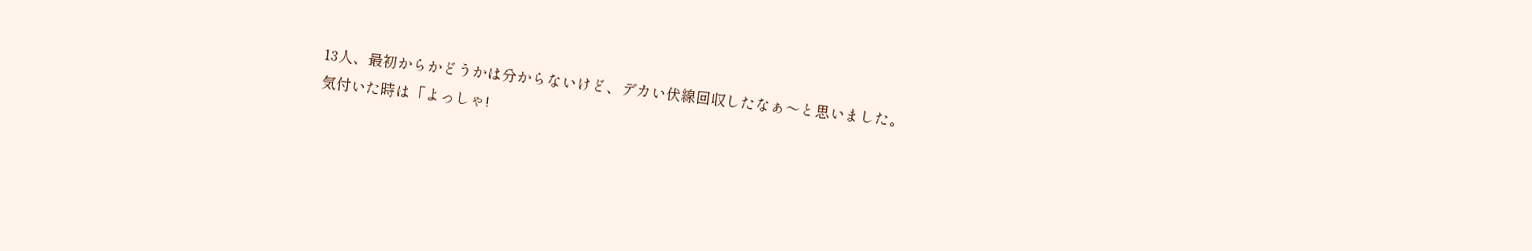13人、最初からかどうかは分からないけど、デカい伏線回収したなぁ〜と思いました。
気付いた時は「よっしゃ!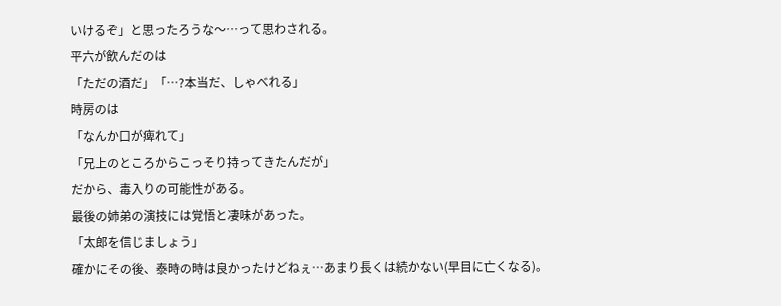いけるぞ」と思ったろうな〜…って思わされる。
平六が飲んだのは
「ただの酒だ」「…?本当だ、しゃべれる」
時房のは
「なんか口が痺れて」
「兄上のところからこっそり持ってきたんだが」
だから、毒入りの可能性がある。
最後の姉弟の演技には覚悟と凄味があった。
「太郎を信じましょう」
確かにその後、泰時の時は良かったけどねぇ…あまり長くは続かない(早目に亡くなる)。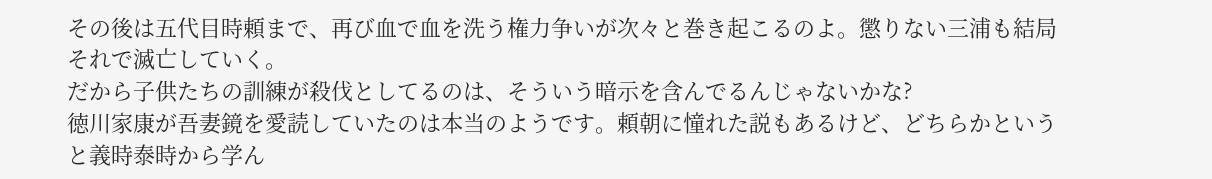その後は五代目時頼まで、再び血で血を洗う権力争いが次々と巻き起こるのよ。懲りない三浦も結局それで滅亡していく。
だから子供たちの訓練が殺伐としてるのは、そういう暗示を含んでるんじゃないかな?
徳川家康が吾妻鏡を愛読していたのは本当のようです。頼朝に憧れた説もあるけど、どちらかというと義時泰時から学ん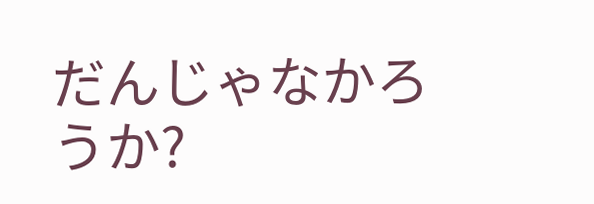だんじゃなかろうか?